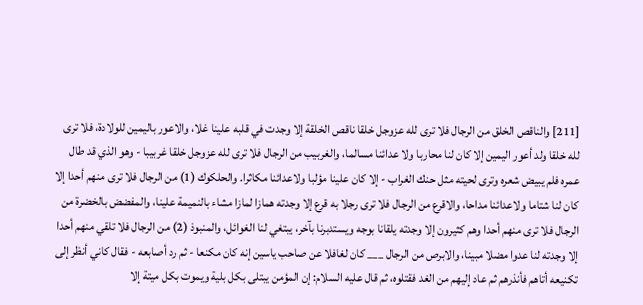[211] والناقص الخلق من الرجال فلا ترى لله عزوجل خلقا ناقص الخلقة إلا وجدت في قلبه علينا غلا، والاعور باليمين للولادة، فلا ترى لله خلقا ولد أعور اليمين إلا كان لنا محاربا ولا عدائنا مسالما، والغربيب من الرجال فلا ترى لله عزوجل خلقا غربيبا - وهو الذي قد طال عمره فلم يبيض شعره وترى لحيته مثل حنك الغراب - إلا كان علينا مؤلبا ولاعدائنا مكاثرا. والحلكوك (1) من الرجال فلا ترى منهم أحدا إلا كان لنا شتاما ولاعدائنا مداحا، والاقرع من الرجال فلا ترى رجلا به قرع إلا وجدته همازا لمازا مشاء بالنميمة علينا، والمفضض بالخضرة من الرجال فلا ترى منهم أحدا وهم كثيرون إلا وجدته يلقانا بوجه ويستدبرنا بآخر، يبتغي لنا الغوائل، والمنبوذ (2) من الرجال فلا تلقي منهم أحدا إلا وجدته لنا عدوا مضلا مبينا، والابرص من الرجال ___ كان لغافلا عن صاحب ياسين إنه كان مكنعا - ثم رد أصابعه - فقال كاني أنظر إلى تكنيعه أتاهم فأنذرهم ثم عاد إليهم من الغد فقتلوه، ثم قال عليه السلام: إن المؤمن يبتلى بكل بلية ويموت بكل ميتة إلا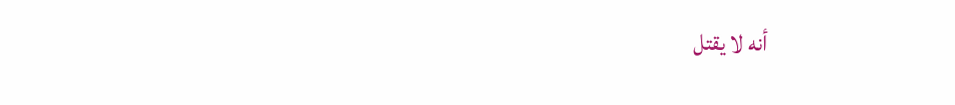أنه لا يقتل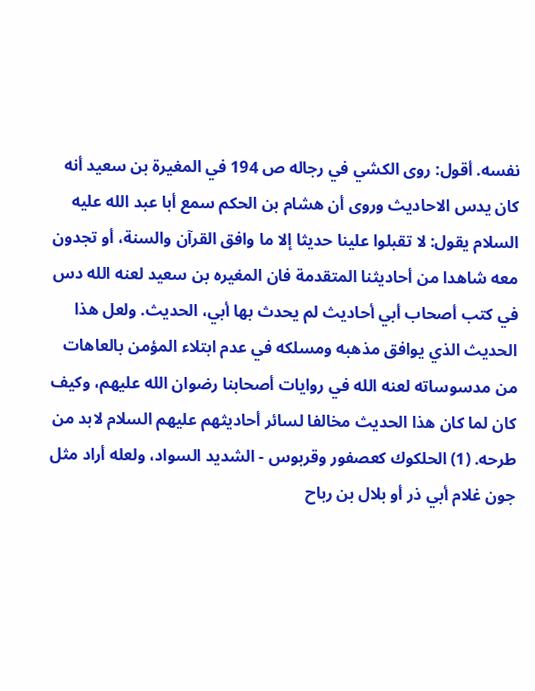نفسه. أقول: روى الكشي في رجاله ص 194 في المغيرة بن سعيد أنه كان يدس الاحاديث وروى أن هشام بن الحكم سمع أبا عبد الله عليه السلام يقول: لا تقبلوا علينا حديثا إلا ما وافق القرآن والسنة، أو تجدون معه شاهدا من أحاديثنا المتقدمة فان المغيره بن سعيد لعنه الله دس في كتب أصحاب أبي أحاديث لم يحدث بها أبي، الحديث. ولعل هذا الحديث الذي يوافق مذهبه ومسلكه في عدم ابتلاء المؤمن بالعاهات من مدسوساته لعنه الله في روايات أصحابنا رضوان الله عليهم، وكيف كان لما كان هذا الحديث مخالفا لسائر أحاديثهم عليهم السلام لابد من طرحه. (1) الحلكوك كعصفور وقربوس - الشديد السواد، ولعله أراد مثل جون غلام أبي ذر أو بلال بن رباح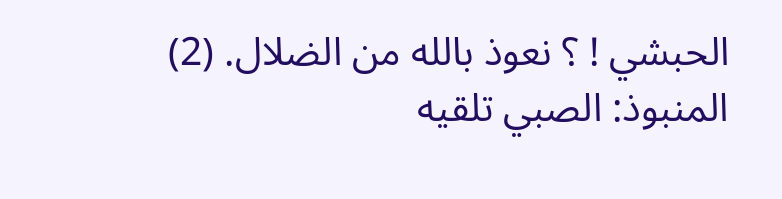الحبشي ! ؟ نعوذ بالله من الضلال. (2) المنبوذ: الصبي تلقيه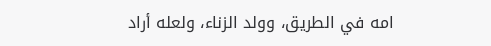امه في الطريق، وولد الزناء، ولعله أراد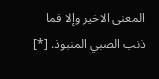المعنى الاخير وإلا فما ذنب الصبي المنبوذ. [*]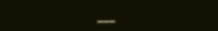___